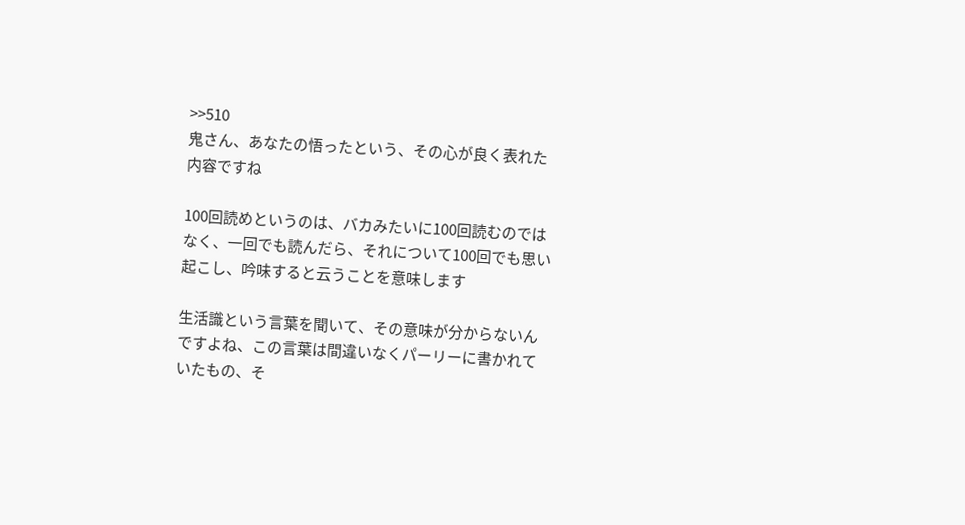>>510
鬼さん、あなたの悟ったという、その心が良く表れた内容ですね

100回読めというのは、バカみたいに100回読むのではなく、一回でも読んだら、それについて100回でも思い起こし、吟味すると云うことを意味します

生活識という言葉を聞いて、その意味が分からないんですよね、この言葉は間違いなくパーリーに書かれていたもの、そ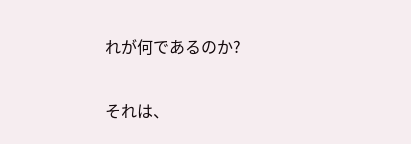れが何であるのか?

それは、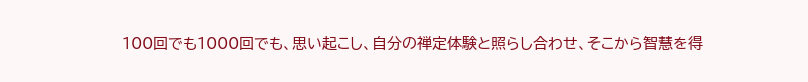100回でも1000回でも、思い起こし、自分の禅定体験と照らし合わせ、そこから智慧を得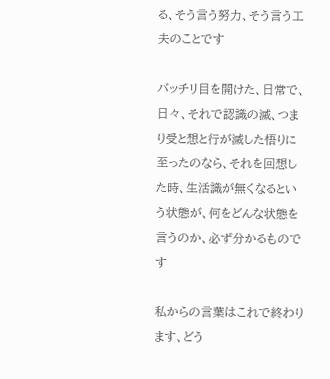る、そう言う努力、そう言う工夫のことです

バッチリ目を開けた、日常で、日々、それで認識の滅、つまり受と想と行が滅した悟りに至ったのなら、それを回想した時、生活識が無くなるという状態が、何をどんな状態を言うのか、必ず分かるものです

私からの言葉はこれで終わります、どう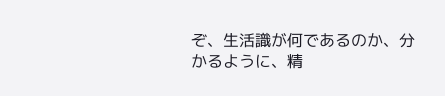ぞ、生活識が何であるのか、分かるように、精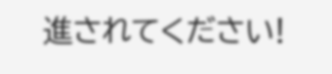進されてください!